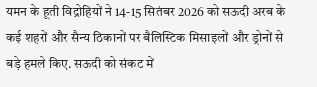यमन के हूती विद्रोहियों ने 14-15 सितंबर 2026 को सऊदी अरब के कई शहरों और सैन्य ठिकानों पर बैलिस्टिक मिसाइलों और ड्रोनों से बड़े हमले किए. सऊदी को संकट में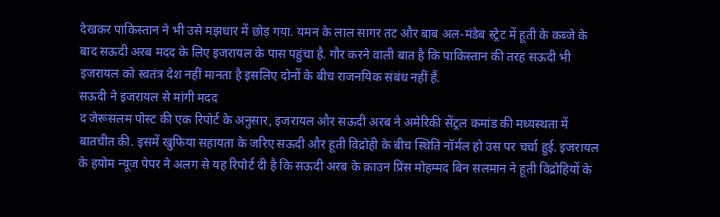देखकर पाकिस्तान ने भी उसे मझधार में छोड़ गया. यमन के लाल सागर तट और बाब अल-मंडेब स्ट्रेट में हूती के कब्जे के बाद सऊदी अरब मदद के लिए इजरायल के पास पहुंचा है. गौर करने वाली बात है कि पाकिस्तान की तरह सऊदी भी इजरायल को स्वतंत्र देश नहीं मानता है इसलिए दोनों के बीच राजनयिक संबंध नहीं हैं.
सऊदी ने इजरायल से मांगी मदद
द जेरूसलम पोस्ट की एक रिपोर्ट के अनुसार, इजरायल और सऊदी अरब ने अमेरिकी सेंट्रल कमांड की मध्यस्थता में बातचीत की. इसमें खुफिया सहायता के जरिए सऊदी और हूती विद्रोही के बीच स्थिति नॉर्मल हो उस पर चर्चा हुई. इजरायल के हयोम न्यूज पेपर ने अलग से यह रिपोर्ट दी है कि सऊदी अरब के क्राउन प्रिंस मोहम्मद बिन सलमान ने हूती विद्रोहियों के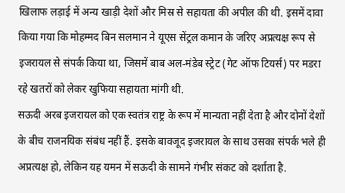खिलाफ लड़ाई में अन्य खाड़ी देशों और मिस्र से सहायता की अपील की थी. इसमें दावा किया गया कि मोहम्मद बिन सलमान ने यूएस सेंट्रल कमान के जरिए अप्रत्यक्ष रूप से इजरायल से संपर्क किया था, जिसमें बाब अल-मंडेब स्ट्रेट (गेट ऑफ टियर्स) पर मडरा रहे खतरों को लेकर खुफिया सहायता मांगी थी.
सऊदी अरब इजरायल को एक स्वतंत्र राष्ट्र के रूप में मान्यता नहीं देता है और दोनों देशों के बीच राजनयिक संबंध नहीं हैं. इसके बावजूद इजरायल के साथ उसका संपर्क भले ही अप्रत्यक्ष हो, लेकिन यह यमन में सऊदी के सामने गंभीर संकट को दर्शाता है.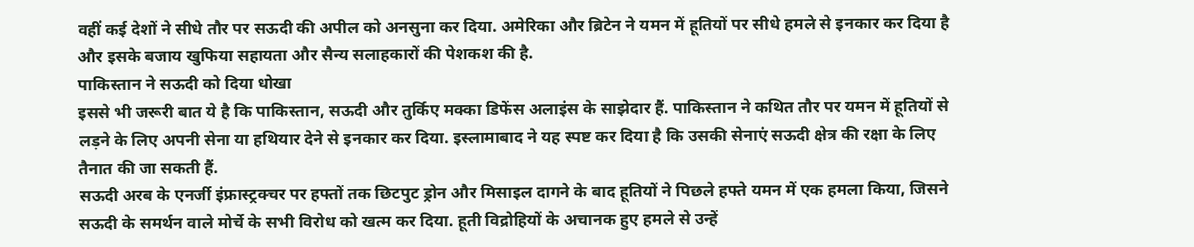वहीं कई देशों ने सीधे तौर पर सऊदी की अपील को अनसुना कर दिया. अमेरिका और ब्रिटेन ने यमन में हूतियों पर सीधे हमले से इनकार कर दिया है और इसके बजाय खुफिया सहायता और सैन्य सलाहकारों की पेशकश की है.
पाकिस्तान ने सऊदी को दिया धोखा
इससे भी जरूरी बात ये है कि पाकिस्तान, सऊदी और तुर्किए मक्का डिफेंस अलाइंस के साझेदार हैं. पाकिस्तान ने कथित तौर पर यमन में हूतियों से लड़ने के लिए अपनी सेना या हथियार देने से इनकार कर दिया. इस्लामाबाद ने यह स्पष्ट कर दिया है कि उसकी सेनाएं सऊदी क्षेत्र की रक्षा के लिए तैनात की जा सकती हैं.
सऊदी अरब के एनर्जी इंफ्रास्ट्रक्चर पर हफ्तों तक छिटपुट ड्रोन और मिसाइल दागने के बाद हूतियों ने पिछले हफ्ते यमन में एक हमला किया, जिसने सऊदी के समर्थन वाले मोर्चे के सभी विरोध को खत्म कर दिया. हूती विद्रोहियों के अचानक हुए हमले से उन्हें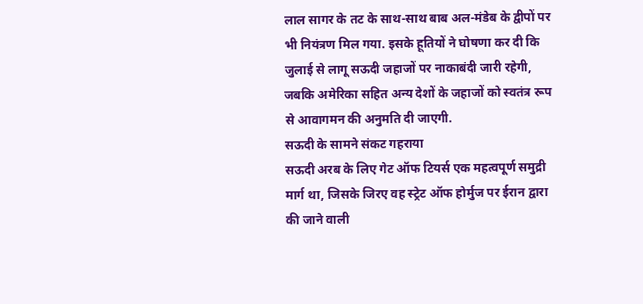लाल सागर के तट के साथ-साथ बाब अल-मंडेब के द्वीपों पर भी नियंत्रण मिल गया. इसके हूतियों ने घोषणा कर दी कि जुलाई से लागू सऊदी जहाजों पर नाकाबंदी जारी रहेगी, जबकि अमेरिका सहित अन्य देशों के जहाजों को स्वतंत्र रूप से आवागमन की अनुमति दी जाएगी.
सऊदी के सामने संकट गहराया
सऊदी अरब के लिए गेट ऑफ टियर्स एक महत्वपूर्ण समुद्री मार्ग था, जिसके जिरए वह स्ट्रेट ऑफ होर्मुज पर ईरान द्वारा की जाने वाली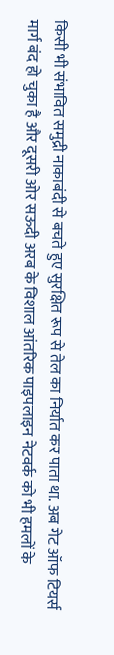किसी भी संभावित समुद्री नाकाबंदी से बचते हुए सुरक्षित रूप से तेल का निर्यात कर पाता था. अब गेट ऑफ टियर्स मार्ग बंद हो चुका है और दूसरी ओर सऊदी अरब के विशाल आंतरिक पाइपलाइन नेटवर्क को भी हमलों के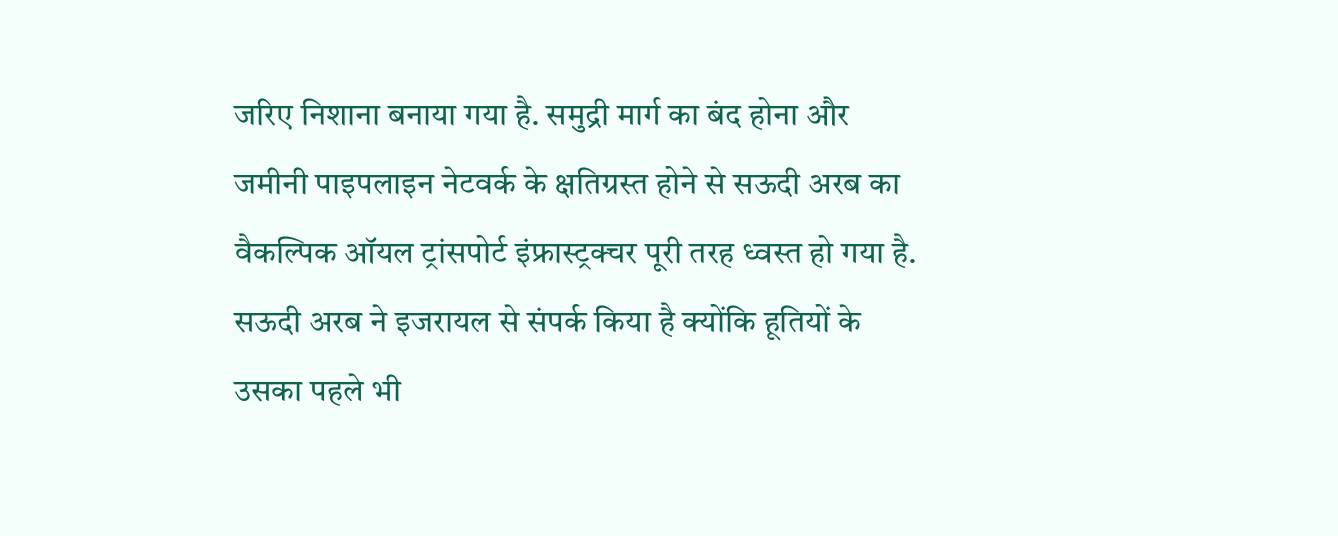जरिए निशाना बनाया गया है. समुद्री मार्ग का बंद होना और जमीनी पाइपलाइन नेटवर्क के क्षतिग्रस्त होने से सऊदी अरब का वैकल्पिक ऑयल ट्रांसपोर्ट इंफ्रास्ट्रक्चर पूरी तरह ध्वस्त हो गया है.
सऊदी अरब ने इजरायल से संपर्क किया है क्योंकि हूतियों के उसका पहले भी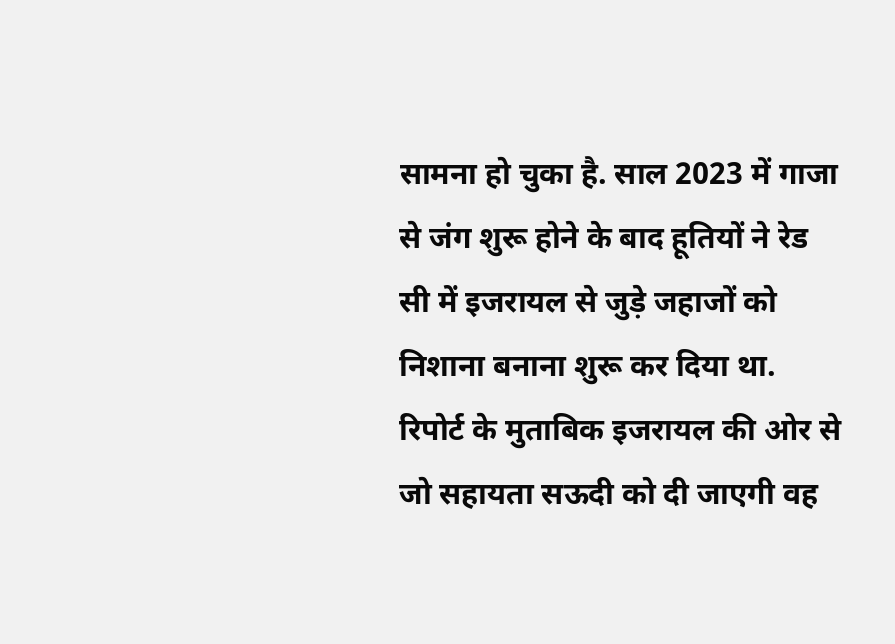सामना हो चुका है. साल 2023 में गाजा से जंग शुरू होने के बाद हूतियों ने रेड सी में इजरायल से जुड़े जहाजों को निशाना बनाना शुरू कर दिया था. रिपोर्ट के मुताबिक इजरायल की ओर से जो सहायता सऊदी को दी जाएगी वह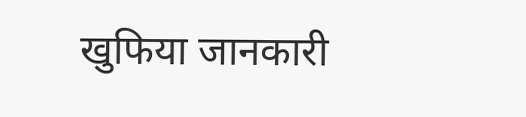खुफिया जानकारी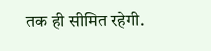तक ही सीमित रहेगी.